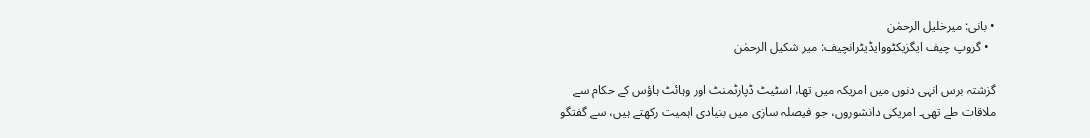• بانی: میرخلیل الرحمٰن
  • گروپ چیف ایگزیکٹووایڈیٹرانچیف: میر شکیل الرحمٰن

گزشتہ برس انہی دنوں میں امریکہ میں تھا، اسٹیٹ ڈپارٹمنٹ اور وہائٹ ہاؤس کے حکام سے ملاقات طے تھی۔ امریکی دانشوروں، جو فیصلہ سازی میں بنیادی اہمیت رکھتے ہیں، سے گفتگو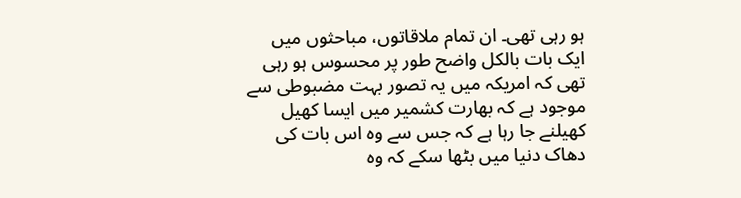ہو رہی تھی۔ ان تمام ملاقاتوں، مباحثوں میں ایک بات بالکل واضح طور پر محسوس ہو رہی تھی کہ امریکہ میں یہ تصور بہت مضبوطی سے موجود ہے کہ بھارت کشمیر میں ایسا کھیل کھیلنے جا رہا ہے کہ جس سے وہ اس بات کی دھاک دنیا میں بٹھا سکے کہ وہ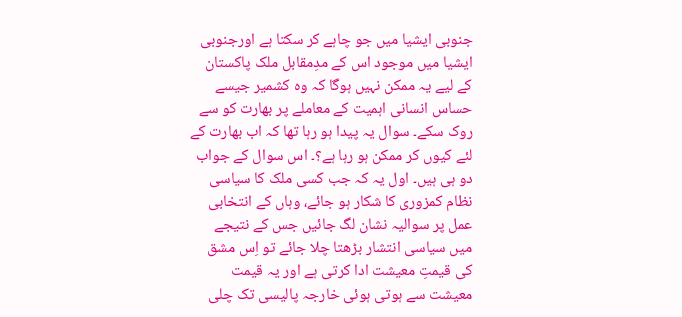جنوبی ایشیا میں جو چاہے کر سکتا ہے اورجنوبی ایشیا میں موجود اس کے مدِمقابل ملک پاکستان کے لیے یہ ممکن نہیں ہوگا کہ وہ کشمیر جیسے حساس انسانی اہمیت کے معاملے پر بھارت کو سے روک سکے۔ سوال یہ پیدا ہو رہا تھا کہ اب بھارت کے لئے کیوں کر ممکن ہو رہا ہے؟۔ اس سوال کے جواب دو ہی ہیں۔ اول یہ کہ جب کسی ملک کا سیاسی نظام کمزوری کا شکار ہو جائے، وہاں کے انتخابی عمل پر سوالیہ نشان لگ جائیں جس کے نتیجے میں سیاسی انتشار بڑھتا چلا جائے تو اِس مشق کی قیمتِ معیشت ادا کرتی ہے اور یہ قیمت معیشت سے ہوتی ہوئی خارجہ پالیسی تک چلی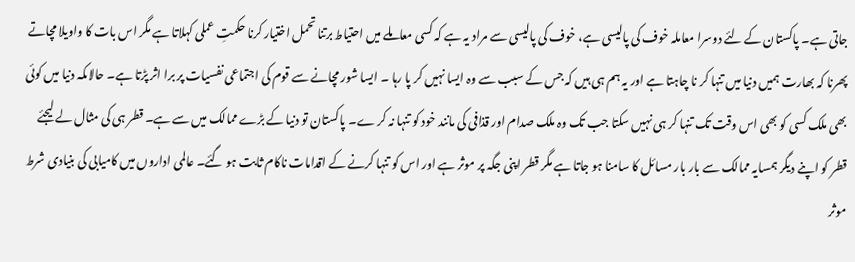جاتی ہے۔ پاکستان کے لئے دوسرا معاملہ خوف کی پالیسی ہے، خوف کی پالیسی سے مراد یہ ہے کہ کسی معاملے میں احتیاط برتنا تحمل اختیار کرنا حکمتِ عملی کہلاتا ہے مگر اس بات کا واویلا مچاتے پھرنا کہ بھارت ہمیں دنیا میں تنہا کر نا چاہتا ہے اور یہ ہم ہی ہیں کہ جس کے سبب سے وہ ایسا نہیں کر پا رہا ۔ ایسا شور مچانے سے قوم کی اجتماعی نفسیات پر برا اثر پڑتا ہے۔ حالاںکہ دنیا میں کوئی بھی ملک کسی کو بھی اس وقت تک تنہا کر ہی نہیں سکتا جب تک وہ ملک صدام اور قذافی کی مانند خود کو تنہا نہ کر ے۔ پاکستان تو دنیا کے بڑے ممالک میں سے ہے۔ قطر ہی کی مثال لے لیجئے قطر کو اپنے دیگر ہمسایہ ممالک سے بار بار مسائل کا سامنا ہو جاتا ہے مگر قطر اپنی جگہ پر موثر ہے اور اس کو تنہا کرنے کے اقدامات ناکام ثابت ہو گئے۔ عالمی اداروں میں کامیابی کی بنیادی شرط موثر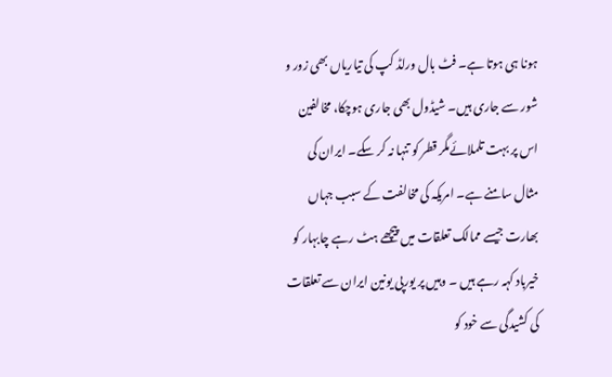ہونا ہی ہوتا ہے۔ فٹ بال ورلڈ کپ کی تیاریاں بھی زور و شور سے جاری ہیں۔ شیڈول بھی جاری ہوچکا، مخالفین اس پر بہت تلملائےمگر قطر کو تنہا نہ کر سکے۔ ایران کی مثال سامنے ہے۔ امریکہ کی مخالفت کے سبب جہاں بھارت جیسے ممالک تعلقات میں پیچھے ہٹ رہے چابہار کو خیرباد کہہ رہے ہیں ۔ وہیں پر یورپی یونین ایران سے تعلقات کی کشیدگی سے خود کو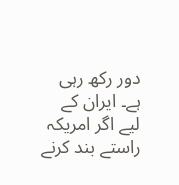دور رکھ رہی ہے۔ ایران کے لیے اگر امریکہ راستے بند کرنے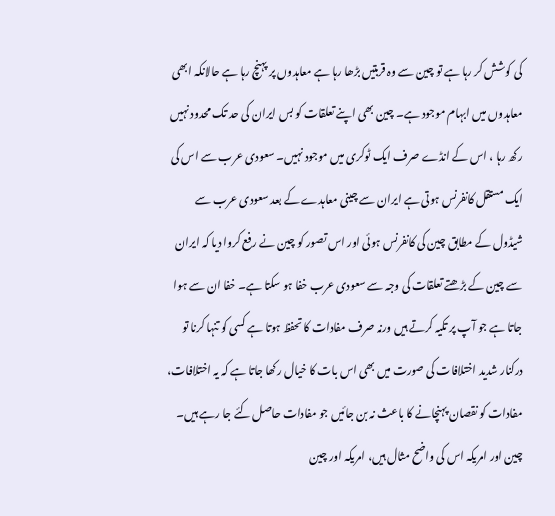کی کوشش کر رہا ہے تو چین سے وہ قربتیں بڑھا رہا ہے معاہدوں پر پہنچ رہا ہے حالانکہ ابھی معاہدوں میں ابہام موجود ہے۔ چین بھی اپنے تعلقات کو بس ایران کی حد تک محدود نہیں رکھ رہا ، اس کے انڈے صرف ایک ٹوکری میں موجود نہیں۔ سعودی عرب سے اس کی ایک مستقل کانفرنس ہوتی ہے ایران سے چینی معاہدے کے بعد سعودی عرب سے شیڈول کے مطابق چین کی کانفرنس ہوئی اور اس تصور کو چین نے رفع کروا دیا کہ ایران سے چین کے بڑھتے تعلقات کی وجہ سے سعودی عرب خفا ہو سکتا ہے۔ خفا ان سے ہوا جاتا ہے جو آپ پر تکیہ کرتے ہیں ورنہ صرف مفادات کا تحفظ ہوتا ہے کسی کو تنہا کرنا تو درکنار شدید اختلافات کی صورت میں بھی اس بات کا خیال رکھا جاتا ہے کہ یہ اختلافات، مفادات کو نقصان پہنچانے کا باعث نہ بن جائیں جو مفادات حاصل کئے جا رہے ہیں۔ چین اور امریکہ اس کی واضح مثال ہیں، امریکہ اور چین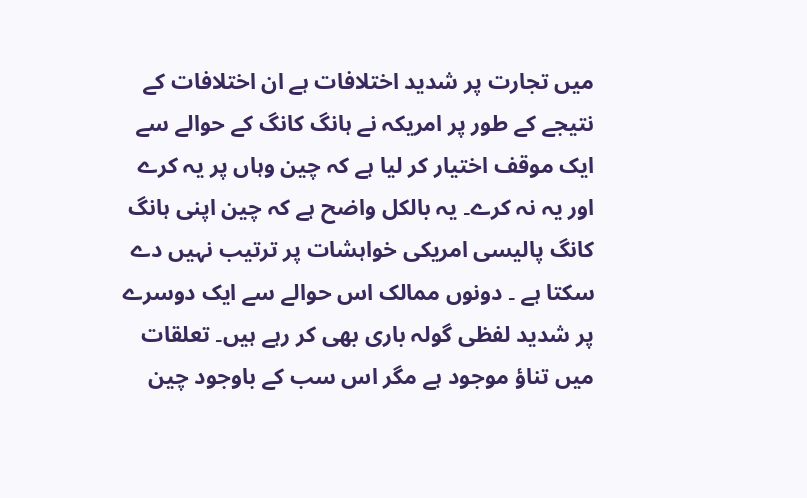میں تجارت پر شدید اختلافات ہے ان اختلافات کے نتیجے کے طور پر امریکہ نے ہانگ کانگ کے حوالے سے ایک موقف اختیار کر لیا ہے کہ چین وہاں پر یہ کرے اور یہ نہ کرے۔ یہ بالکل واضح ہے کہ چین اپنی ہانگ کانگ پالیسی امریکی خواہشات پر ترتیب نہیں دے سکتا ہے ۔ دونوں ممالک اس حوالے سے ایک دوسرے پر شدید لفظی گولہ باری بھی کر رہے ہیں۔ تعلقات میں تناؤ موجود ہے مگر اس سب کے باوجود چین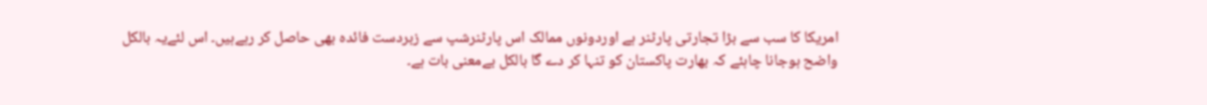امریکا کا سب سے بڑا تجارتی پارٹنر ہے اوردونوں ممالک اس پارٹنرشپ سے زبردست فائدہ بھی حاصل کر رہےہیں۔ اس لئےیہ بالکل واضح ہوجانا چاہئے کہ بھارت پاکستان کو تنہا کر دے گا بالکل بےمعنی بات ہے۔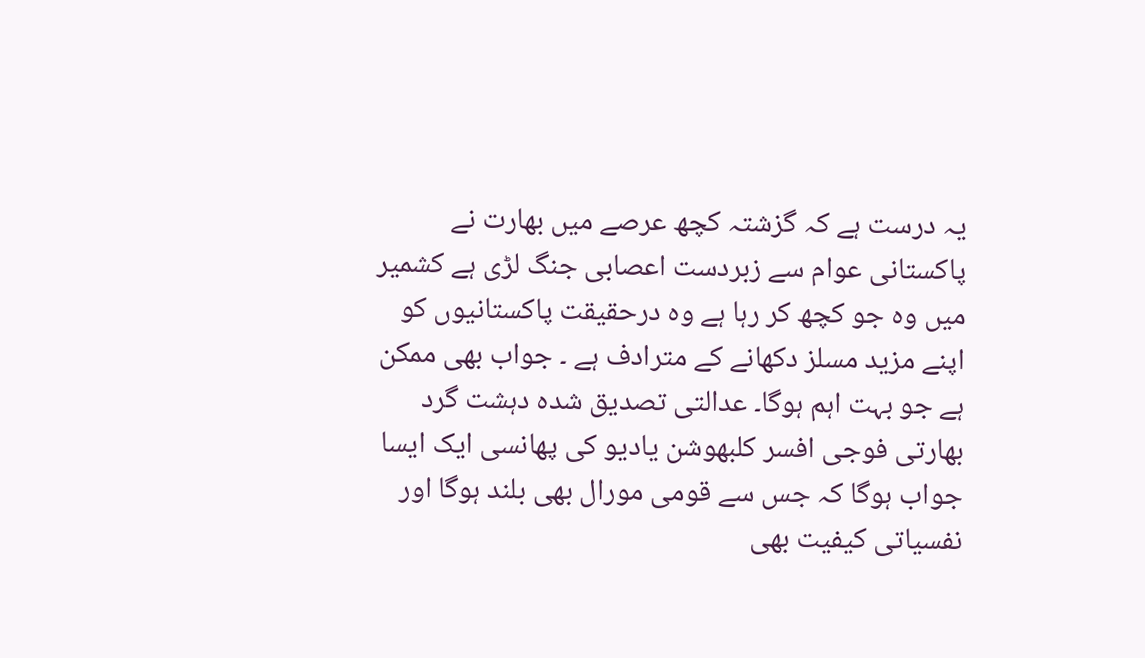یہ درست ہے کہ گزشتہ کچھ عرصے میں بھارت نے پاکستانی عوام سے زبردست اعصابی جنگ لڑی ہے کشمیر میں وہ جو کچھ کر رہا ہے وہ درحقیقت پاکستانیوں کو اپنے مزید مسلز دکھانے کے مترادف ہے ۔ جواب بھی ممکن ہے جو بہت اہم ہوگا۔ عدالتی تصدیق شدہ دہشت گرد بھارتی فوجی افسر کلبھوشن یادیو کی پھانسی ایک ایسا جواب ہوگا کہ جس سے قومی مورال بھی بلند ہوگا اور نفسیاتی کیفیت بھی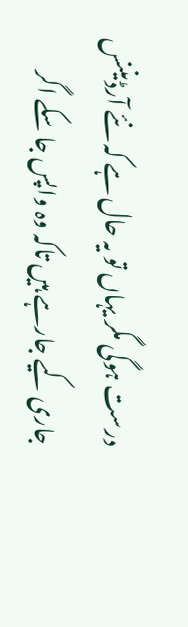درست ہوگی مگر یہاں تو یہ حال ہے کہ نئے آرڈیننس جاری کیے جارہے ہیں تاکہ وہ واپس جا سکے اگر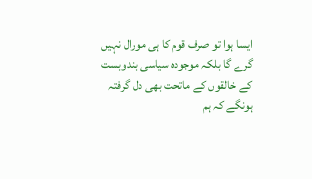ایسا ہوا تو صرف قوم کا ہی مورال نہیں گرے گا بلکہ موجودہ سیاسی بندوبست کے خالقوں کے ماتحت بھی دل گرفتہ ہونگے کہ ہم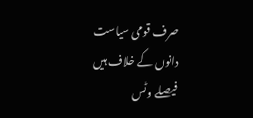صرف قومی سیاست دانوں کے خلاف ہیں فیصلے وٹس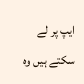ایپ پر لے سکتے ہیں وہ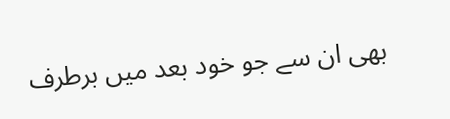بھی ان سے جو خود بعد میں برطرف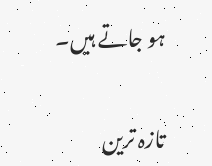ہو جاتے ہیں۔

تازہ ترین